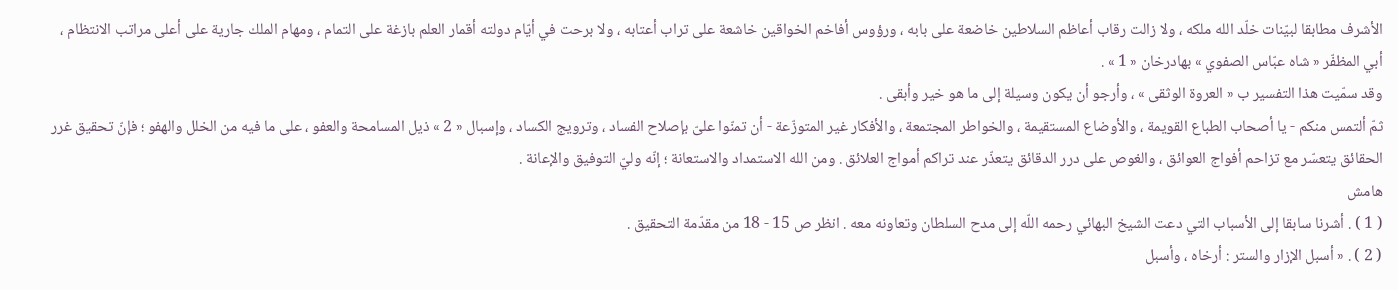الأشرف مطابقا لبيّنات خلّد الله ملكه ، ولا زالت رقاب أعاظم السلاطين خاضعة على بابه ، ورؤوس أفاخم الخواقين خاشعة على تراب أعتابه ، ولا برحت في أيّام دولته أقمار العلم بازغة على التمام ، ومهام الملك جارية على أعلى مراتب الانتظام ، أبي المظفّر « شاه عبّاس الصفوي » بهادرخان « 1 » .
وقد سمّيت هذا التفسير ب « العروة الوثقى » ، وأرجو أن يكون وسيلة إلى ما هو خير وأبقى .
ثمّ ألتمس منكم - يا أصحاب الطباع القويمة ، والأوضاع المستقيمة ، والخواطر المجتمعة ، والأفكار غير المتوزّعة - أن تمنّوا علىّ بإصلاح الفساد ، وترويج الكساد ، وإسبال « 2 » ذيل المسامحة والعفو ، على ما فيه من الخلل والهفو ؛ فإنّ تحقيق غرر الحقائق يتعسّر مع تزاحم أفواج العوائق ، والغوص على درر الدقائق يتعذّر عند تراكم أمواج العلائق . ومن الله الاستمداد والاستعانة ؛ إنّه وليّ التوفيق والإعانة .
هامش
( 1 ) . أشرنا سابقا إلى الأسباب التي دعت الشيخ البهائي رحمه اللّه إلى مدح السلطان وتعاونه معه . انظر ص 15 - 18 من مقدّمة التحقيق .
( 2 ) . « أسبل الإزار والستر : أرخاه ، وأسبل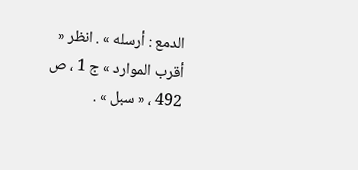الدمع : أرسله » . انظر « أقرب الموارد » ج 1 ، ص 492 ، « سبل » .